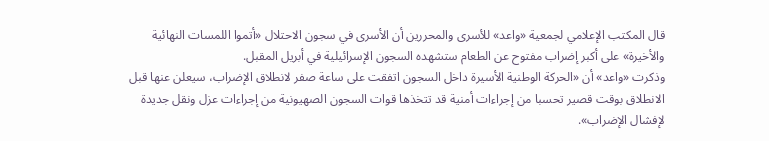قال المكتب الإعلامي لجمعية «واعد» للأسرى والمحررين أن الأسرى في سجون الاحتلال «أتموا اللمسات النهائية والأخيرة» على أكبر إضراب مفتوح عن الطعام ستشهده السجون الإسرائيلية في أبريل المقبل.
وذكرت «واعد» أن «الحركة الوطنية الأسيرة داخل السجون اتفقت على ساعة صفر لانطلاق الإضراب، سيعلن عنها قبل الانطلاق بوقت قصير تحسبا من إجراءات أمنية قد تتخذها قوات السجون الصهيونية من إجراءات عزل ونقل جديدة لإفشال الإضراب».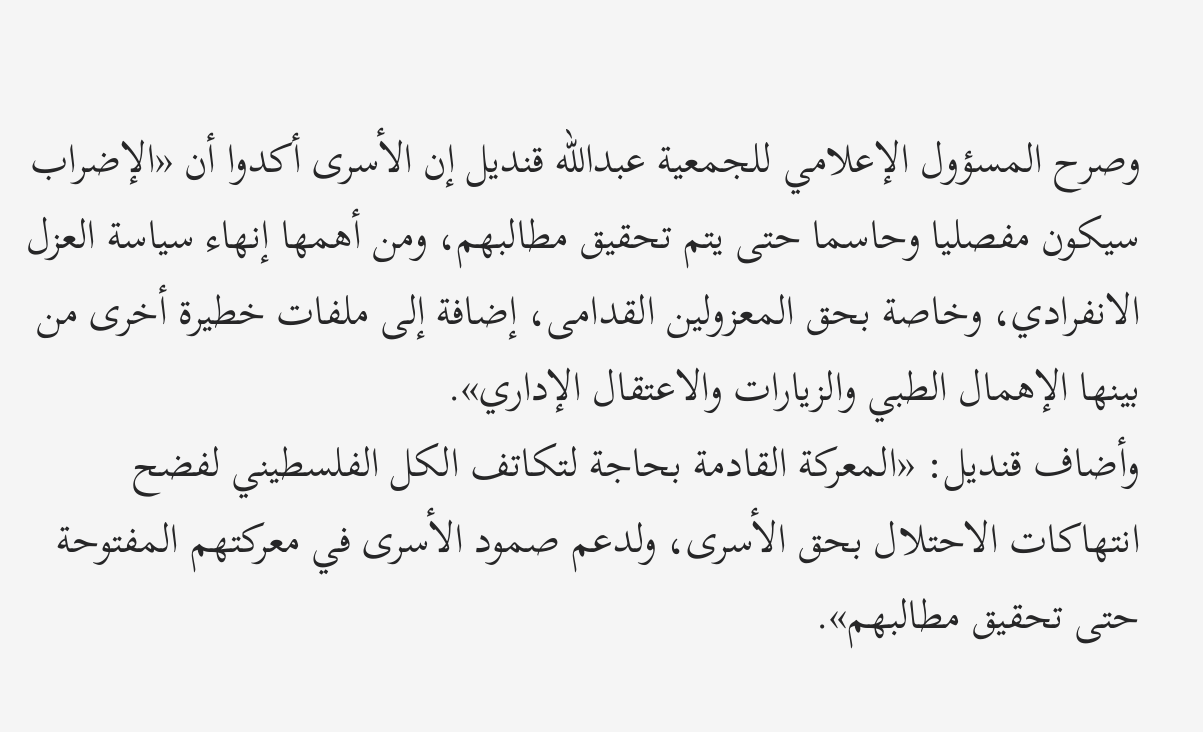وصرح المسؤول الإعلامي للجمعية عبدالله قنديل إن الأسرى أكدوا أن «الإضراب سيكون مفصليا وحاسما حتى يتم تحقيق مطالبهم، ومن أهمها إنهاء سياسة العزل الانفرادي، وخاصة بحق المعزولين القدامى، إضافة إلى ملفات خطيرة أخرى من بينها الإهمال الطبي والزيارات والاعتقال الإداري».
وأضاف قنديل: «المعركة القادمة بحاجة لتكاتف الكل الفلسطيني لفضح انتهاكات الاحتلال بحق الأسرى، ولدعم صمود الأسرى في معركتهم المفتوحة حتى تحقيق مطالبهم».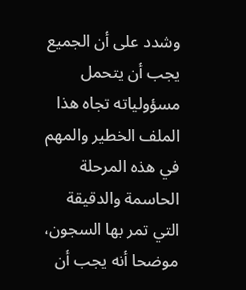وشدد على أن الجميع يجب أن يتحمل مسؤولياته تجاه هذا الملف الخطير والمهم في هذه المرحلة الحاسمة والدقيقة التي تمر بها السجون، موضحا أنه يجب أن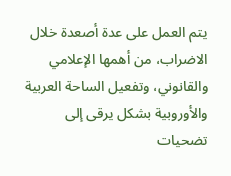يتم العمل على عدة أصعدة خلال الاضراب، من أهمها الإعلامي والقانوني، وتفعيل الساحة العربية والأوروبية بشكل يرقى إلى تضحيات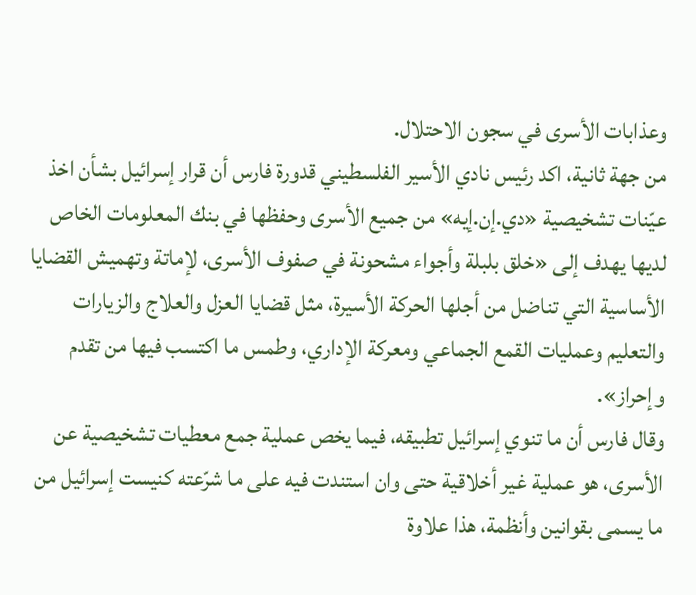وعذابات الأسرى في سجون الاحتلال.
من جهة ثانية، اكد رئيس نادي الأسير الفلسطيني قدورة فارس أن قرار إسرائيل بشأن اخذ عيّنات تشخيصية «دي.إن.إيه» من جميع الأسرى وحفظها في بنك المعلومات الخاص لديها يهدف إلى «خلق بلبلة وأجواء مشحونة في صفوف الأسرى، لإماتة وتهميش القضايا الأساسية التي تناضل من أجلها الحركة الأسيرة، مثل قضايا العزل والعلاج والزيارات والتعليم وعمليات القمع الجماعي ومعركة الإداري، وطمس ما اكتسب فيها من تقدم وإحراز».
وقال فارس أن ما تنوي إسرائيل تطبيقه، فيما يخص عملية جمع معطيات تشخيصية عن الأسرى، هو عملية غير أخلاقية حتى وان استندت فيه على ما شرّعته كنيست إسرائيل من ما يسمى بقوانين وأنظمة، هذا علاوة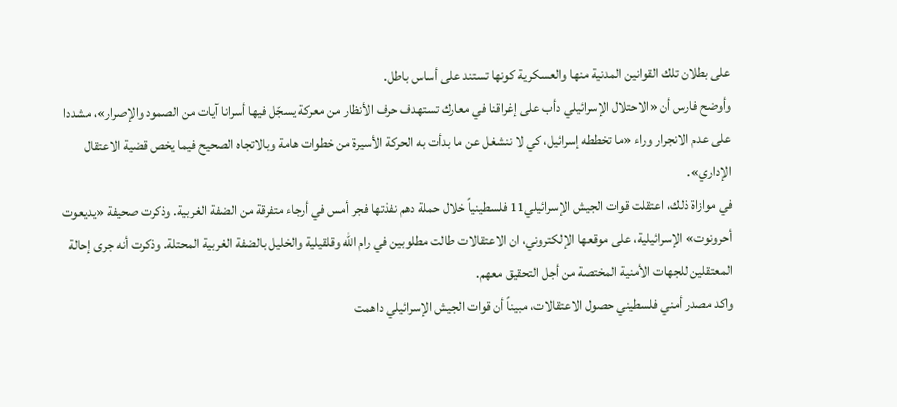على بطلان تلك القوانين المدنية منها والعسكرية كونها تستند على أساس باطل.
وأوضح فارس أن «الاحتلال الإسرائيلي دأب على إغراقنا في معارك تستهدف حرف الأنظار من معركة يسجّل فيها أسرانا آيات من الصمود والإصرار»، مشددا على عدم الانجرار وراء «ما تخططه إسرائيل، كي لا ننشغل عن ما بدأت به الحركة الأسيرة من خطوات هامة وبالاتجاه الصحيح فيما يخص قضية الاعتقال الإداري».
في موازاة ذلك، اعتقلت قوات الجيش الإسرائيلي11 فلسطينياً خلال حملة دهم نفذتها فجر أمس في أرجاء متفرقة من الضفة الغربية. وذكرت صحيفة «يديعوت أحرونوت» الإسرائيلية، على موقعها الإلكتروني، ان الاعتقالات طالت مطلوبين في رام الله وقلقيلية والخليل بالضفة الغربية المحتلة. وذكرت أنه جرى إحالة المعتقلين للجهات الأمنية المختصة من أجل التحقيق معهم.
واكد مصدر أمني فلسطيني حصول الاعتقالات، مبيناً أن قوات الجيش الإسرائيلي داهمت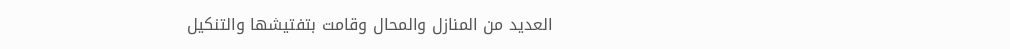العديد من المنازل والمحال وقامت بتفتيشها والتنكيل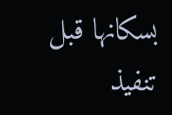بسكانها قبل تنفيذ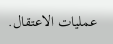عمليات الاعتقال.